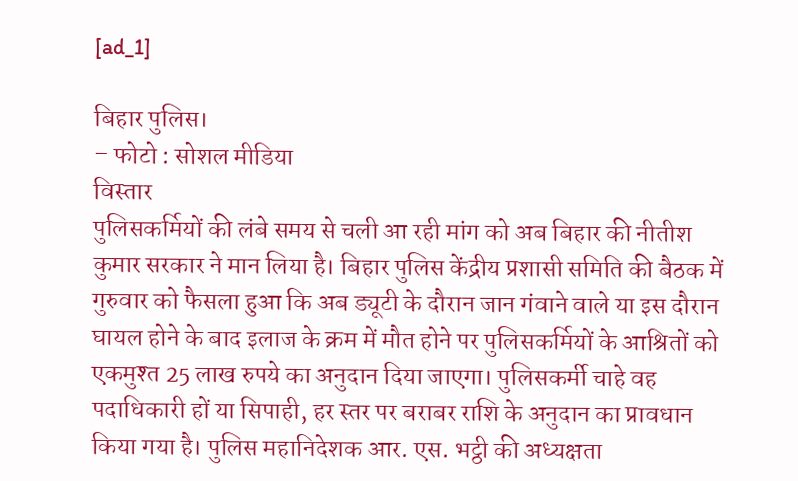[ad_1]

बिहार पुलिस।
– फोटो : सोशल मीडिया
विस्तार
पुलिसकर्मियों की लंबे समय से चली आ रही मांग को अब बिहार की नीतीश कुमार सरकार ने मान लिया है। बिहार पुलिस केंद्रीय प्रशासी समिति की बैठक में गुरुवार को फैसला हुआ कि अब ड्यूटी के दौरान जान गंवाने वाले या इस दौरान घायल होने के बाद इलाज के क्रम में मौत होने पर पुलिसकर्मियों के आश्रितों को एकमुश्त 25 लाख रुपये का अनुदान दिया जाएगा। पुलिसकर्मी चाहे वह पदाधिकारी हों या सिपाही, हर स्तर पर बराबर राशि के अनुदान का प्रावधान किया गया है। पुलिस महानिदेशक आर. एस. भट्ठी की अध्यक्षता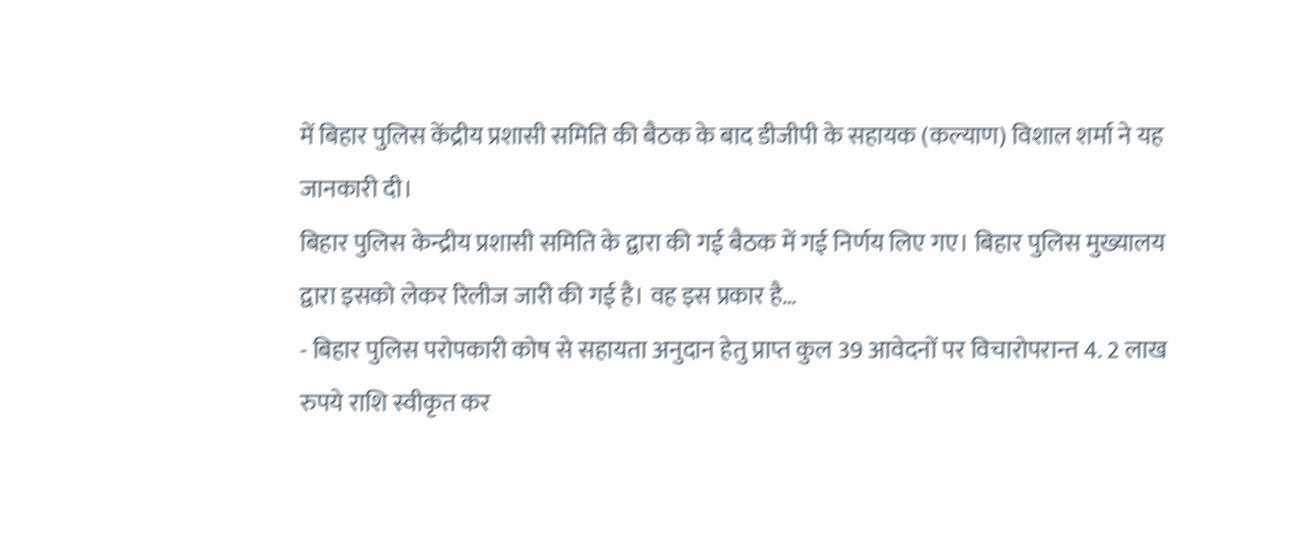में बिहार पुलिस केंद्रीय प्रशासी समिति की बैठक के बाद डीजीपी के सहायक (कल्याण) विशाल शर्मा ने यह जानकारी दी।
बिहार पुलिस केन्द्रीय प्रशासी समिति के द्वारा की गई बैठक में गई निर्णय लिए गए। बिहार पुलिस मुख्यालय द्वारा इसको लेकर रिलीज जारी की गई है। वह इस प्रकार है…
- बिहार पुलिस परोपकारी कोष से सहायता अनुदान हेतु प्राप्त कुल 39 आवेदनों पर विचारोपरान्त 4. 2 लाख रुपये राशि स्वीकृत कर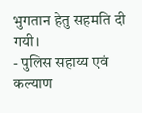भुगतान हेतु सहमति दी गयी।
- पुलिस सहाय्य एवं कल्याण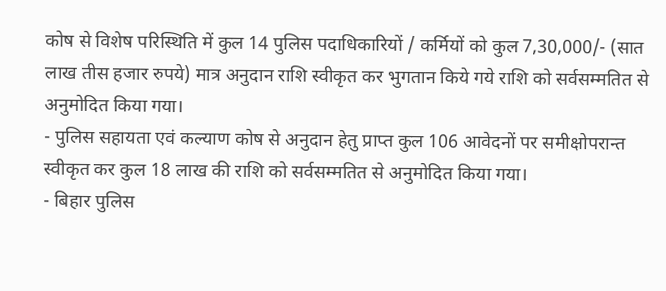कोष से विशेष परिस्थिति में कुल 14 पुलिस पदाधिकारियों / कर्मियों को कुल 7,30,000/- (सात लाख तीस हजार रुपये) मात्र अनुदान राशि स्वीकृत कर भुगतान किये गये राशि को सर्वसम्मतित से अनुमोदित किया गया।
- पुलिस सहायता एवं कल्याण कोष से अनुदान हेतु प्राप्त कुल 106 आवेदनों पर समीक्षोपरान्त स्वीकृत कर कुल 18 लाख की राशि को सर्वसम्मतित से अनुमोदित किया गया।
- बिहार पुलिस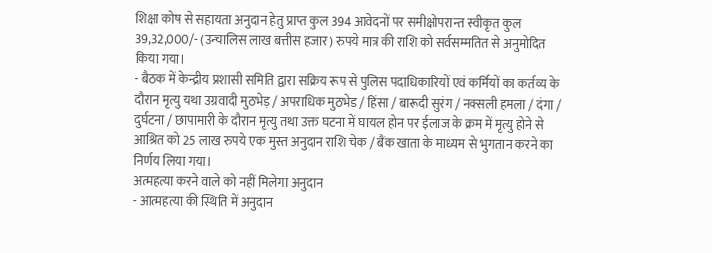शिक्षा कोष से सहायता अनुदान हेतु प्राप्त कुल 394 आवेदनों पर समीक्षोपरान्त स्वीकृत कुल 39,32,000/- (उन्चालिस लाख बत्तीस हजार) रुपये मात्र की राशि को सर्वसम्मतित से अनुमोदित किया गया।
- बैठक में केन्द्रीय प्रशासी समिति द्वारा सक्रिय रूप से पुलिस पदाधिकारियों एवं कर्मियों का कर्तव्य के दौरान मृत्यु यथा उग्रवादी मुठभेड़ / अपराधिक मुठभेड / हिंसा / बारूदी सुरंग / नक्सली हमला / दंगा / दुर्घटना / छापामारी के दौरान मृत्यु तथा उक्त घटना में घायल होन पर ईलाज के क्रम में मृत्यु होने से आश्रित को 25 लाख रुपये एक मुस्त अनुदान राशि चेक / बैंक खाता के माध्यम से भुगतान करने का निर्णय लिया गया।
अत्महत्या करने वाले को नहीं मिलेगा अनुदान
- आत्महत्या की स्थिति में अनुदान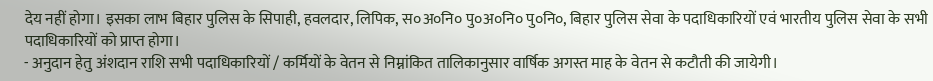देय नहीं होगा। इसका लाभ बिहार पुलिस के सिपाही, हवलदार, लिपिक, स०अ०नि० पु०अ०नि० पु०नि०, बिहार पुलिस सेवा के पदाधिकारियों एवं भारतीय पुलिस सेवा के सभी पदाधिकारियों को प्राप्त होगा।
- अनुदान हेतु अंशदान राशि सभी पदाधिकारियों / कर्मियों के वेतन से निम्नांकित तालिकानुसार वार्षिक अगस्त माह के वेतन से कटौती की जायेगी।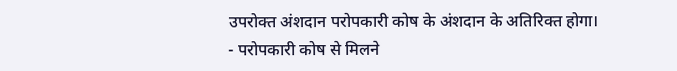उपरोक्त अंशदान परोपकारी कोष के अंशदान के अतिरिक्त होगा।
- परोपकारी कोष से मिलने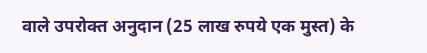वाले उपरोक्त अनुदान (25 लाख रुपये एक मुस्त) के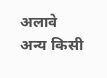अलावे अन्य किसी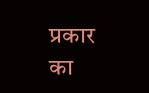प्रकार का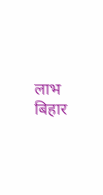लाभ बिहार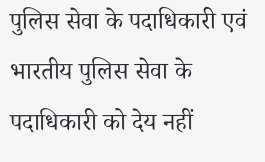पुलिस सेवा के पदाधिकारी एवं भारतीय पुलिस सेवा के पदाधिकारी को देय नहीं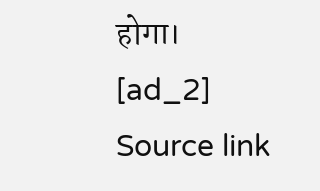होगा।
[ad_2]
Source link